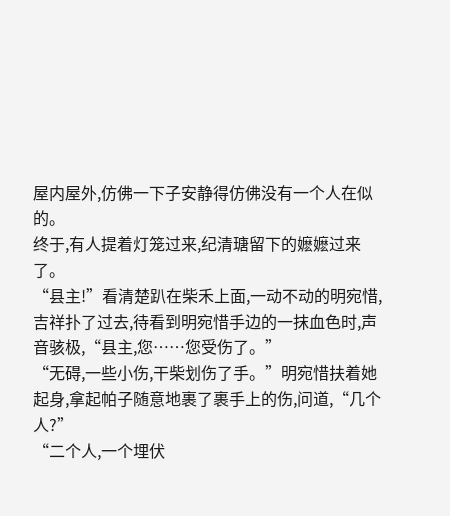屋内屋外,仿佛一下子安静得仿佛没有一个人在似的。
终于,有人提着灯笼过来,纪清瑭留下的嬷嬷过来了。
“县主!”看清楚趴在柴禾上面,一动不动的明宛惜,吉祥扑了过去,待看到明宛惜手边的一抹血色时,声音骇极,“县主,您……您受伤了。”
“无碍,一些小伤,干柴划伤了手。”明宛惜扶着她起身,拿起帕子随意地裹了裹手上的伤,问道,“几个人?”
“二个人,一个埋伏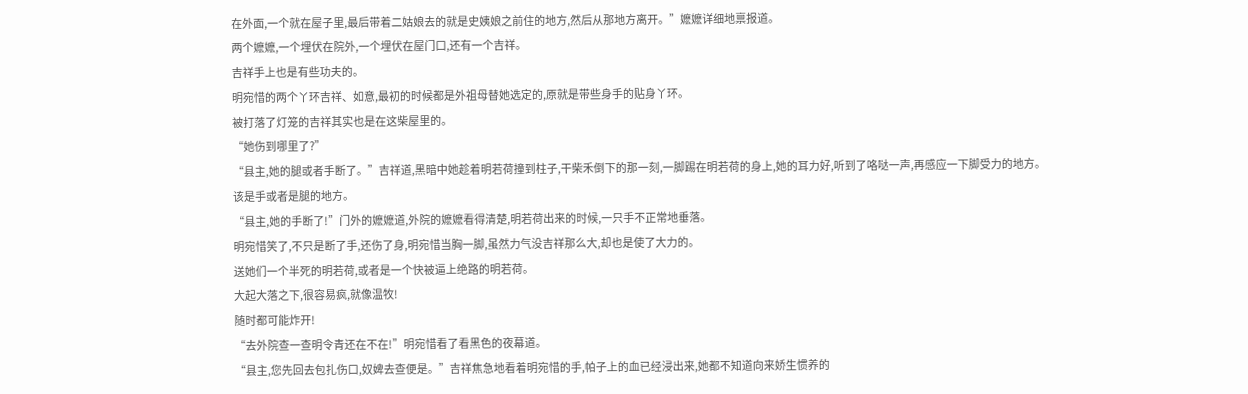在外面,一个就在屋子里,最后带着二姑娘去的就是史姨娘之前住的地方,然后从那地方离开。”嬷嬷详细地禀报道。
两个嬷嬷,一个埋伏在院外,一个埋伏在屋门口,还有一个吉祥。
吉祥手上也是有些功夫的。
明宛惜的两个丫环吉祥、如意,最初的时候都是外祖母替她选定的,原就是带些身手的贴身丫环。
被打落了灯笼的吉祥其实也是在这柴屋里的。
“她伤到哪里了?”
“县主,她的腿或者手断了。”吉祥道,黑暗中她趁着明若荷撞到柱子,干柴禾倒下的那一刻,一脚踢在明若荷的身上,她的耳力好,听到了咯哒一声,再感应一下脚受力的地方。
该是手或者是腿的地方。
“县主,她的手断了!”门外的嬷嬷道,外院的嬷嬷看得清楚,明若荷出来的时候,一只手不正常地垂落。
明宛惜笑了,不只是断了手,还伤了身,明宛惜当胸一脚,虽然力气没吉祥那么大,却也是使了大力的。
送她们一个半死的明若荷,或者是一个快被逼上绝路的明若荷。
大起大落之下,很容易疯,就像温牧!
随时都可能炸开!
“去外院查一查明令青还在不在!”明宛惜看了看黑色的夜幕道。
“县主,您先回去包扎伤口,奴婢去查便是。”吉祥焦急地看着明宛惜的手,帕子上的血已经浸出来,她都不知道向来娇生惯养的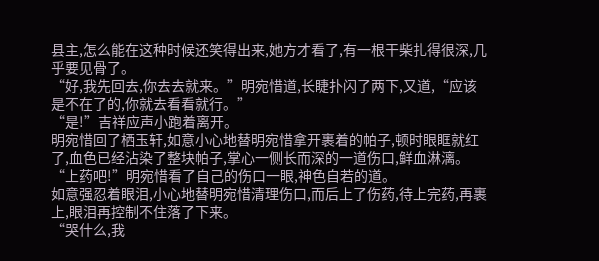县主,怎么能在这种时候还笑得出来,她方才看了,有一根干柴扎得很深,几乎要见骨了。
“好,我先回去,你去去就来。”明宛惜道,长睫扑闪了两下,又道,“应该是不在了的,你就去看看就行。”
“是!”吉祥应声小跑着离开。
明宛惜回了栖玉轩,如意小心地替明宛惜拿开裹着的帕子,顿时眼眶就红了,血色已经沾染了整块帕子,掌心一侧长而深的一道伤口,鲜血淋漓。
“上药吧!”明宛惜看了自己的伤口一眼,神色自若的道。
如意强忍着眼泪,小心地替明宛惜清理伤口,而后上了伤药,待上完药,再裹上,眼泪再控制不住落了下来。
“哭什么,我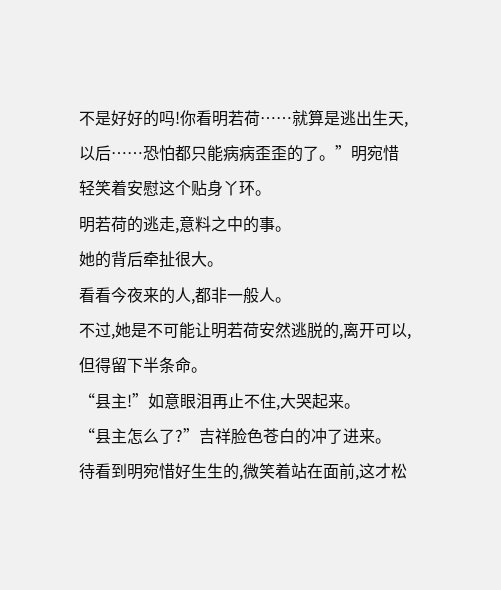不是好好的吗!你看明若荷……就算是逃出生天,以后……恐怕都只能病病歪歪的了。”明宛惜轻笑着安慰这个贴身丫环。
明若荷的逃走,意料之中的事。
她的背后牵扯很大。
看看今夜来的人,都非一般人。
不过,她是不可能让明若荷安然逃脱的,离开可以,但得留下半条命。
“县主!”如意眼泪再止不住,大哭起来。
“县主怎么了?”吉祥脸色苍白的冲了进来。
待看到明宛惜好生生的,微笑着站在面前,这才松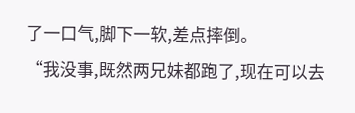了一口气,脚下一软,差点摔倒。
“我没事,既然两兄妹都跑了,现在可以去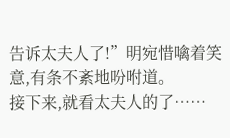告诉太夫人了!”明宛惜噙着笑意,有条不紊地吩咐道。
接下来,就看太夫人的了……